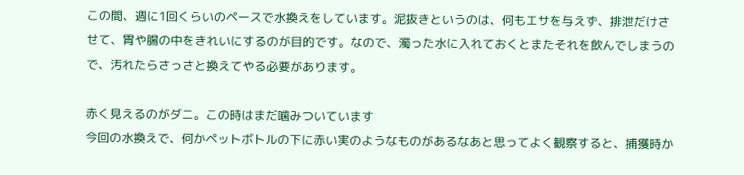この間、週に1回くらいのペースで水換えをしています。泥抜きというのは、何もエサを与えず、排泄だけさせて、胃や腸の中をきれいにするのが目的です。なので、濁った水に入れておくとまたそれを飲んでしまうので、汚れたらさっさと換えてやる必要があります。

赤く見えるのがダニ。この時はまだ噛みついています
今回の水換えで、何かペットボトルの下に赤い実のようなものがあるなあと思ってよく観察すると、捕獲時か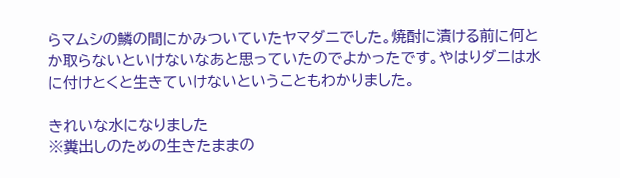らマムシの鱗の間にかみついていたヤマダニでした。焼酎に漬ける前に何とか取らないといけないなあと思っていたのでよかったです。やはりダニは水に付けとくと生きていけないということもわかりました。

きれいな水になりました
※糞出しのための生きたままの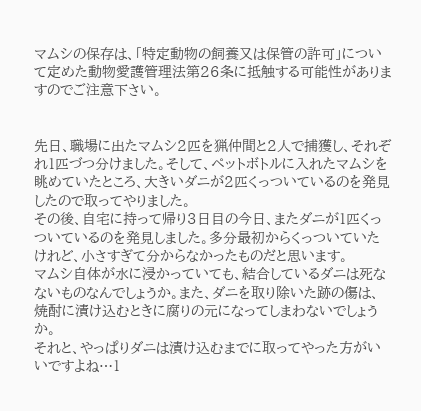マムシの保存は、「特定動物の飼養又は保管の許可」について定めた動物愛護管理法第26条に抵触する可能性がありますのでご注意下さい。


先日、職場に出たマムシ2匹を猟仲間と2人で捕獲し、それぞれ1匹づつ分けました。そして、ペットボトルに入れたマムシを眺めていたところ、大きいダニが2匹くっついているのを発見したので取ってやりました。
その後、自宅に持って帰り3日目の今日、またダニが1匹くっついているのを発見しました。多分最初からくっついていたけれど、小さすぎて分からなかったものだと思います。
マムシ自体が水に浸かっていても、結合しているダニは死なないものなんでしょうか。また、ダニを取り除いた跡の傷は、焼酎に漬け込むときに腐りの元になってしまわないでしょうか。
それと、やっぱりダニは漬け込むまでに取ってやった方がいいですよね…1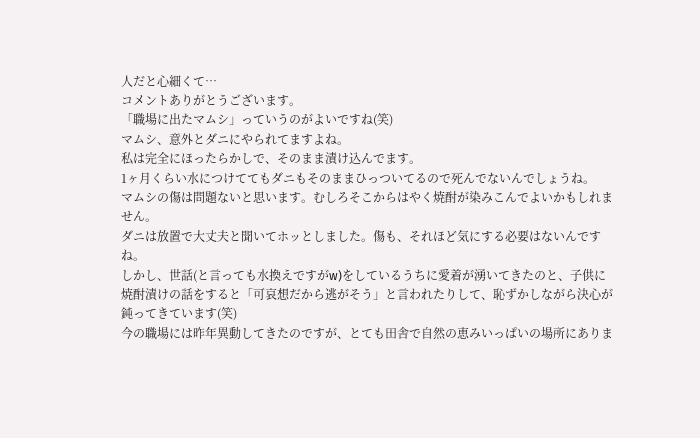人だと心細くて…
コメントありがとうございます。
「職場に出たマムシ」っていうのがよいですね(笑)
マムシ、意外とダニにやられてますよね。
私は完全にほったらかしで、そのまま漬け込んでます。
1ヶ月くらい水につけててもダニもそのままひっついてるので死んでないんでしょうね。
マムシの傷は問題ないと思います。むしろそこからはやく焼酎が染みこんでよいかもしれません。
ダニは放置で大丈夫と聞いてホッとしました。傷も、それほど気にする必要はないんですね。
しかし、世話(と言っても水換えですがw)をしているうちに愛着が湧いてきたのと、子供に焼酎漬けの話をすると「可哀想だから逃がそう」と言われたりして、恥ずかしながら決心が鈍ってきています(笑)
今の職場には昨年異動してきたのですが、とても田舎で自然の恵みいっぱいの場所にありま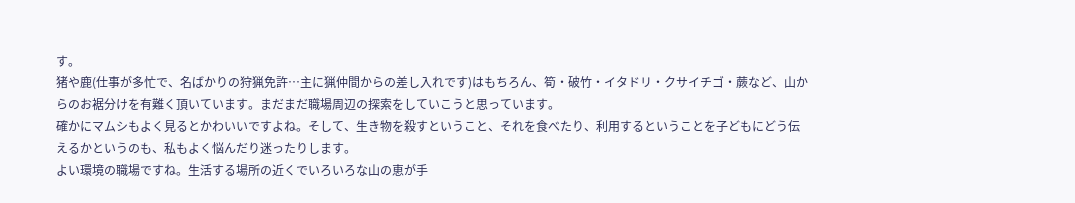す。
猪や鹿(仕事が多忙で、名ばかりの狩猟免許…主に猟仲間からの差し入れです)はもちろん、筍・破竹・イタドリ・クサイチゴ・蕨など、山からのお裾分けを有難く頂いています。まだまだ職場周辺の探索をしていこうと思っています。
確かにマムシもよく見るとかわいいですよね。そして、生き物を殺すということ、それを食べたり、利用するということを子どもにどう伝えるかというのも、私もよく悩んだり迷ったりします。
よい環境の職場ですね。生活する場所の近くでいろいろな山の恵が手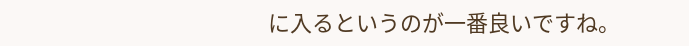に入るというのが一番良いですね。